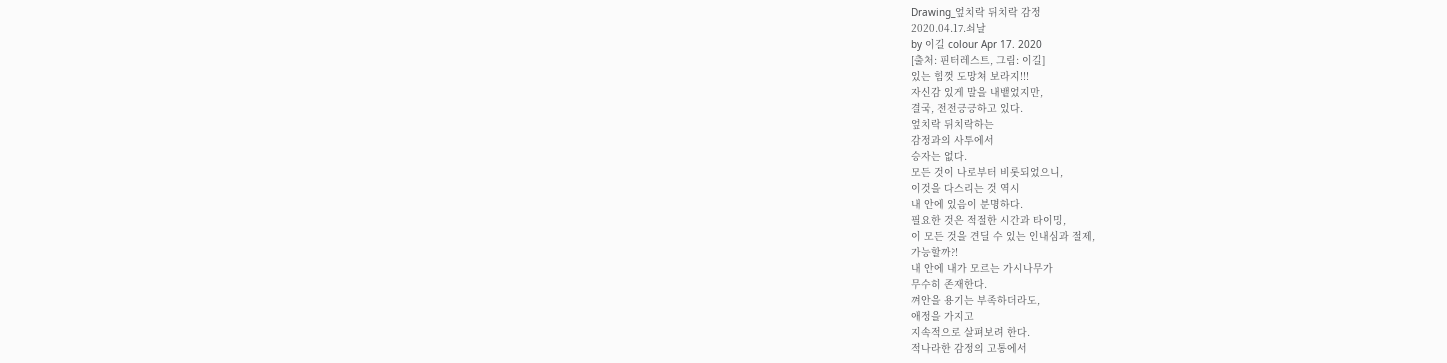Drawing_엎치락 뒤치락 감정
2020.04.17.쇠날
by 이길 colour Apr 17. 2020
[출처: 핀터레스트, 그림: 이길]
있는 힘껏 도망쳐 보라지!!!
자신감 있게 말을 내뱉었지만,
결국, 전전긍긍하고 있다.
엎치락 뒤치락하는
감정과의 사투에서
승자는 없다.
모든 것이 나로부터 비롯되었으니,
이것을 다스리는 것 역시
내 안에 있음이 분명하다.
필요한 것은 적절한 시간과 타이밍,
이 모든 것을 견딜 수 있는 인내심과 절제,
가능할까?!
내 안에 내가 모르는 가시나무가
무수히 존재한다.
껴안을 용기는 부족하더라도,
애정을 가지고
지속적으로 살펴보려 한다.
적나라한 감정의 고통에서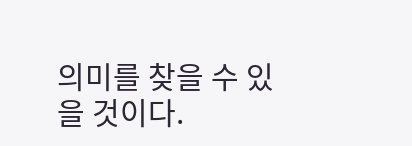의미를 찾을 수 있을 것이다.